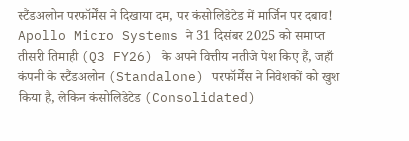स्टैंडअलोन परफॉर्मेंस ने दिखाया दम, पर कंसोलिडेटेड में मार्जिन पर दबाव!
Apollo Micro Systems ने 31 दिसंबर 2025 को समाप्त तीसरी तिमाही (Q3 FY26) के अपने वित्तीय नतीजे पेश किए हैं, जहाँ कंपनी के स्टैंडअलोन (Standalone) परफॉर्मेंस ने निवेशकों को खुश किया है, लेकिन कंसोलिडेटेड (Consolidated)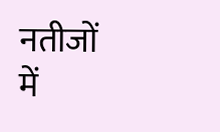नतीजों में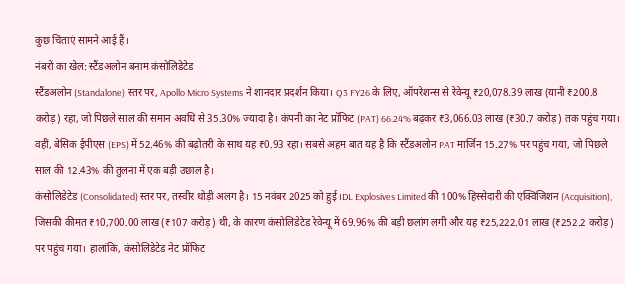कुछ चिंताएं सामने आई हैं।
नंबरों का खेल: स्टैंडअलोन बनाम कंसोलिडेटेड
स्टैंडअलोन (Standalone) स्तर पर, Apollo Micro Systems ने शानदार प्रदर्शन किया। Q3 FY26 के लिए, ऑपरेशन्स से रेवेन्यू ₹20,078.39 लाख (यानी ₹200.8 करोड़) रहा, जो पिछले साल की समान अवधि से 35.30% ज्यादा है। कंपनी का नेट प्रॉफिट (PAT) 66.24% बढ़कर ₹3,066.03 लाख (₹30.7 करोड़) तक पहुंच गया। वहीं, बेसिक ईपीएस (EPS) में 52.46% की बढ़ोतरी के साथ यह ₹0.93 रहा। सबसे अहम बात यह है कि स्टैंडअलोन PAT मार्जिन 15.27% पर पहुंच गया, जो पिछले साल की 12.43% की तुलना में एक बड़ी उछाल है।
कंसोलिडेटेड (Consolidated) स्तर पर, तस्वीर थोड़ी अलग है। 15 नवंबर 2025 को हुई IDL Explosives Limited की 100% हिस्सेदारी की एक्विजिशन (Acquisition), जिसकी कीमत ₹10,700.00 लाख (₹107 करोड़) थी, के कारण कंसोलिडेटेड रेवेन्यू में 69.96% की बड़ी छलांग लगी और यह ₹25,222.01 लाख (₹252.2 करोड़) पर पहुंच गया। हालांकि, कंसोलिडेटेड नेट प्रॉफिट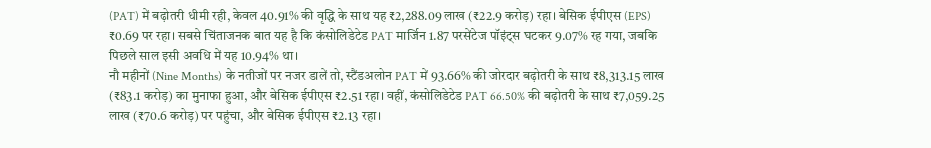(PAT) में बढ़ोतरी धीमी रही, केवल 40.91% की वृद्धि के साथ यह ₹2,288.09 लाख (₹22.9 करोड़) रहा। बेसिक ईपीएस (EPS) ₹0.69 पर रहा। सबसे चिंताजनक बात यह है कि कंसोलिडेटेड PAT मार्जिन 1.87 परसेंटेज पॉइंट्स घटकर 9.07% रह गया, जबकि पिछले साल इसी अवधि में यह 10.94% था।
नौ महीनों (Nine Months) के नतीजों पर नजर डालें तो, स्टैंडअलोन PAT में 93.66% की जोरदार बढ़ोतरी के साथ ₹8,313.15 लाख (₹83.1 करोड़) का मुनाफा हुआ, और बेसिक ईपीएस ₹2.51 रहा। वहीं, कंसोलिडेटेड PAT 66.50% की बढ़ोतरी के साथ ₹7,059.25 लाख (₹70.6 करोड़) पर पहुंचा, और बेसिक ईपीएस ₹2.13 रहा।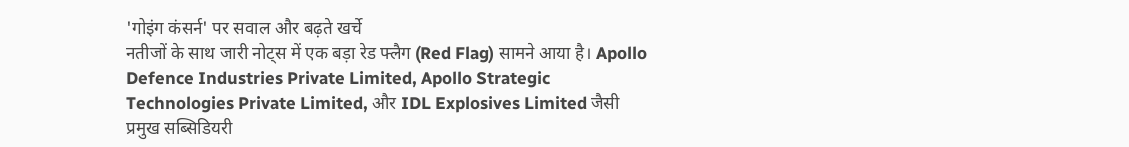'गोइंग कंसर्न' पर सवाल और बढ़ते खर्चे
नतीजों के साथ जारी नोट्स में एक बड़ा रेड फ्लैग (Red Flag) सामने आया है। Apollo Defence Industries Private Limited, Apollo Strategic Technologies Private Limited, और IDL Explosives Limited जैसी प्रमुख सब्सिडियरी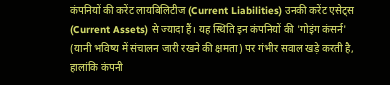कंपनियों की करेंट लायबिलिटीज (Current Liabilities) उनकी करेंट एसेट्स (Current Assets) से ज्यादा हैं। यह स्थिति इन कंपनियों की 'गोइंग कंसर्न' (यानी भविष्य में संचालन जारी रखने की क्षमता) पर गंभीर सवाल खड़े करती है, हालांकि कंपनी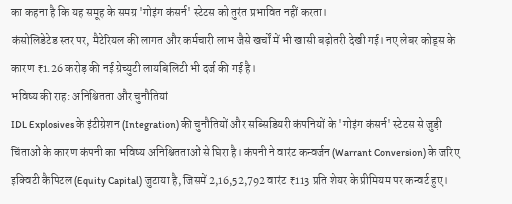का कहना है कि यह समूह के समग्र 'गोइंग कंसर्न' स्टेटस को तुरंत प्रभावित नहीं करता।
कंसोलिडेटेड स्तर पर, मैटेरियल की लागत और कर्मचारी लाभ जैसे खर्चों में भी खासी बढ़ोतरी देखी गई। नए लेबर कोड्स के कारण ₹1.26 करोड़ की नई ग्रेच्युटी लायबिलिटी भी दर्ज की गई है।
भविष्य की राह: अनिश्चितता और चुनौतियां
IDL Explosives के इंटीग्रेशन (Integration) की चुनौतियों और सब्सिडियरी कंपनियों के 'गोइंग कंसर्न' स्टेटस से जुड़ी चिंताओं के कारण कंपनी का भविष्य अनिश्चितताओं से घिरा है। कंपनी ने वारंट कन्वर्जन (Warrant Conversion) के जरिए इक्विटी कैपिटल (Equity Capital) जुटाया है, जिसमें 2,16,52,792 वारंट ₹113 प्रति शेयर के प्रीमियम पर कन्वर्ट हुए।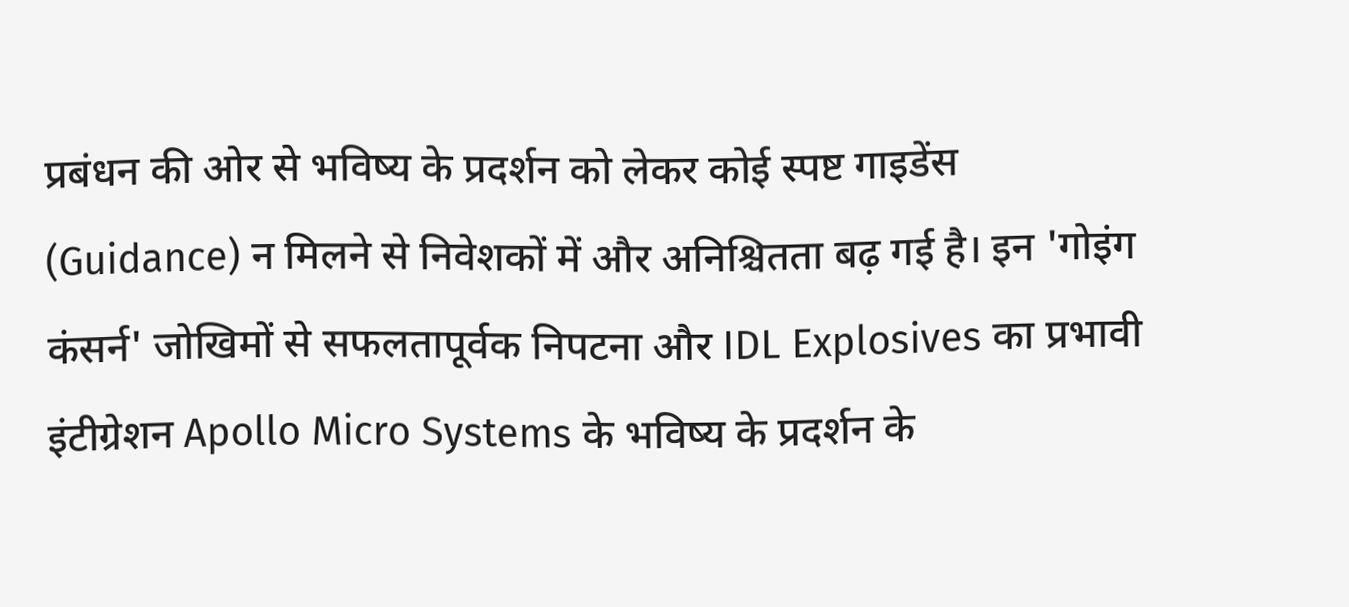प्रबंधन की ओर से भविष्य के प्रदर्शन को लेकर कोई स्पष्ट गाइडेंस (Guidance) न मिलने से निवेशकों में और अनिश्चितता बढ़ गई है। इन 'गोइंग कंसर्न' जोखिमों से सफलतापूर्वक निपटना और IDL Explosives का प्रभावी इंटीग्रेशन Apollo Micro Systems के भविष्य के प्रदर्शन के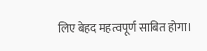लिए बेहद महत्वपूर्ण साबित होगा।